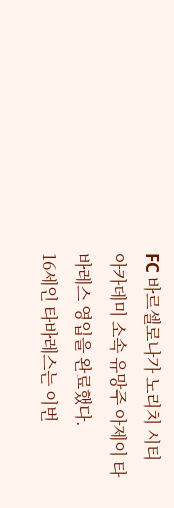FC 바르셀로나가 노리치 시티 아카데미 소속 유망주 아제이 타바레스 영입을 완료했다.
16세인 타바레스는 이번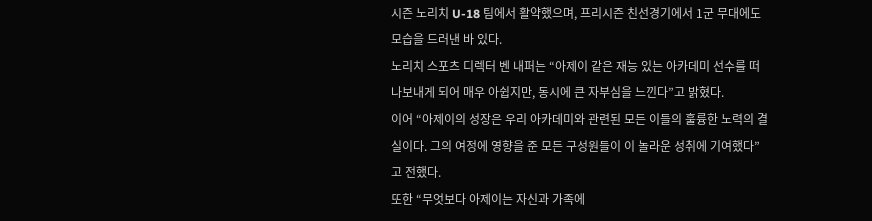시즌 노리치 U-18 팀에서 활약했으며, 프리시즌 친선경기에서 1군 무대에도 모습을 드러낸 바 있다.
노리치 스포츠 디렉터 벤 내퍼는 “아제이 같은 재능 있는 아카데미 선수를 떠나보내게 되어 매우 아쉽지만, 동시에 큰 자부심을 느낀다”고 밝혔다.
이어 “아제이의 성장은 우리 아카데미와 관련된 모든 이들의 훌륭한 노력의 결실이다. 그의 여정에 영향을 준 모든 구성원들이 이 놀라운 성취에 기여했다”고 전했다.
또한 “무엇보다 아제이는 자신과 가족에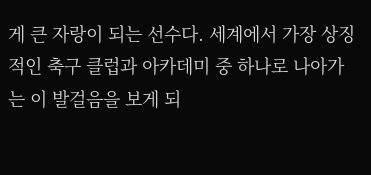게 큰 자랑이 되는 선수다. 세계에서 가장 상징적인 축구 클럽과 아카데미 중 하나로 나아가는 이 발걸음을 보게 되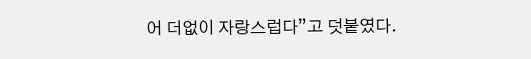어 더없이 자랑스럽다”고 덧붙였다.